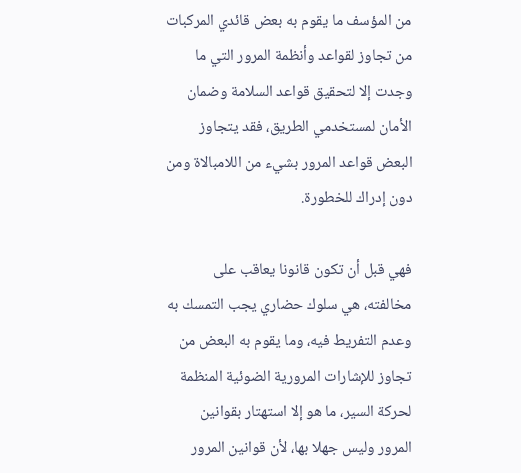من المؤسف ما يقوم به بعض قائدي المركبات من تجاوز لقواعد وأنظمة المرور التي ما وجدت إلا لتحقيق قواعد السلامة وضمان الأمان لمستخدمي الطريق، فقد يتجاوز البعض قواعد المرور بشيء من اللامبالاة ومن دون إدراك للخطورة.

فهي قبل أن تكون قانونا يعاقب على مخالفته، هي سلوك حضاري يجب التمسك به وعدم التفريط فيه، وما يقوم به البعض من تجاوز للإشارات المرورية الضوئية المنظمة لحركة السير، ما هو إلا استهتار بقوانين المرور وليس جهلا بها، لأن قوانين المرور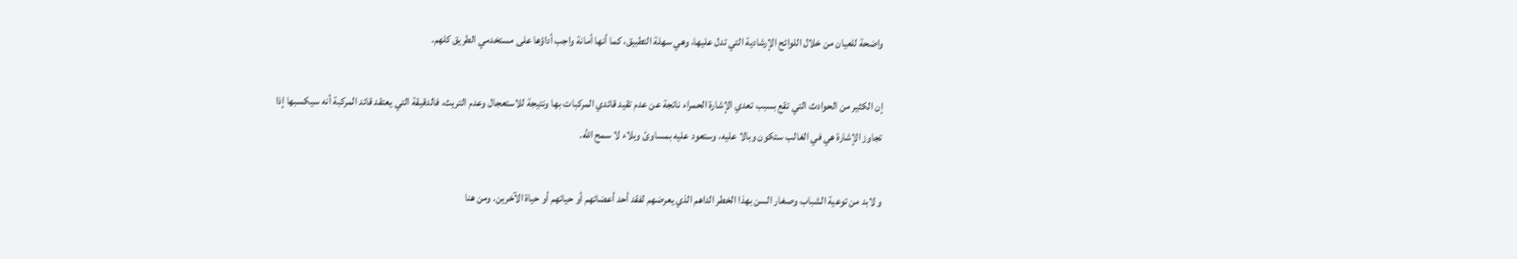واضحة للعيان من خلال اللوائح الإرشادية التي تدل عليها، وهي سهلة التطبيق، كما أنها أمانة واجب أداؤها على مستخدمي الطريق كلهم.

إن الكثير من الحوادث التي تقع بسبب تعدي الإشارة الحمراء ناتجة عن عدم تقيد قائدي المركبات بها ونتيجة للاستعجال وعدم التريث، فالدقيقة التي يعتقد قائد المركبة أنه سيكسبها إذا تجاوز الإشارة هي في الغالب ستكون وبالا عليه، وستعود عليه بمساوئ وبلاء لا سمح الله.

و لابد من توعية الشباب وصغار السن بهذا الخطر الداهم الذي يعرضهم لفقد أحد أعضائهم أو حياتهم أو حياة الآخرين. ومن هنا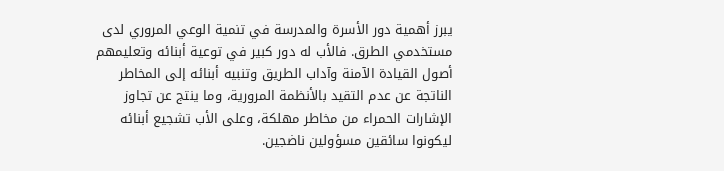يبرز أهمية دور الأسرة والمدرسة في تنمية الوعي المروري لدى مستخدمي الطرق. فالأب له دور كبير في توعية أبنائه وتعليمهم أصول القيادة الآمنة وآداب الطريق وتنبيه أبنائه إلى المخاطر الناتجة عن عدم التقيد بالأنظمة المرورية، وما ينتج عن تجاوز الإشارات الحمراء من مخاطر مهلكة، وعلى الأب تشجيع أبنائه ليكونوا سائقين مسؤولين ناضجين.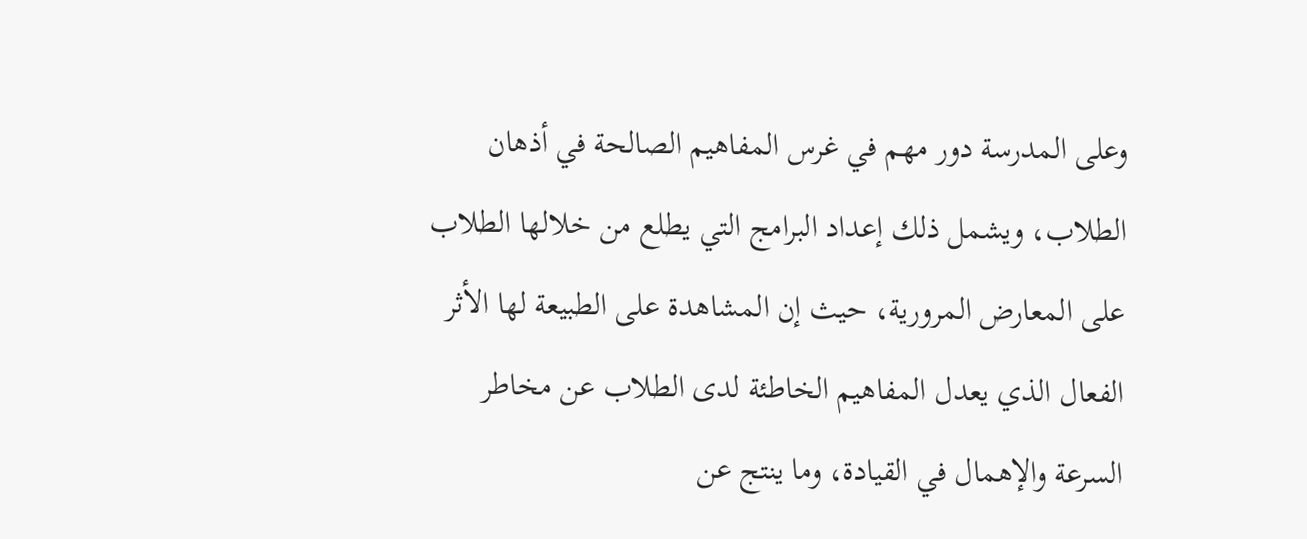وعلى المدرسة دور مهم في غرس المفاهيم الصالحة في أذهان الطلاب، ويشمل ذلك إعداد البرامج التي يطلع من خلالها الطلاب على المعارض المرورية، حيث إن المشاهدة على الطبيعة لها الأثر الفعال الذي يعدل المفاهيم الخاطئة لدى الطلاب عن مخاطر السرعة والإهمال في القيادة، وما ينتج عن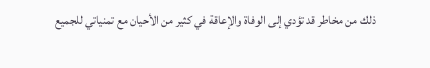ذلك من مخاطر قد تؤدي إلى الوفاة والإعاقة في كثير من الأحيان مع تمنياتي للجميع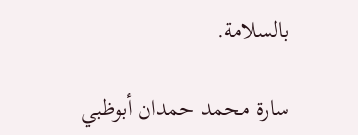بالسلامة.

سارة محمد حمدان أبوظبي